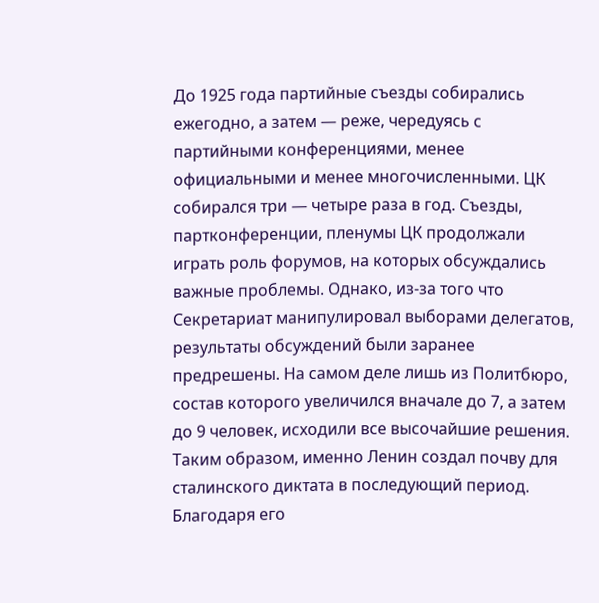До 1925 года партийные съезды собирались ежегодно, а затем — реже, чередуясь с партийными конференциями, менее официальными и менее многочисленными. ЦК собирался три — четыре раза в год. Съезды, партконференции, пленумы ЦК продолжали играть роль форумов, на которых обсуждались важные проблемы. Однако, из-за того что Секретариат манипулировал выборами делегатов, результаты обсуждений были заранее предрешены. На самом деле лишь из Политбюро, состав которого увеличился вначале до 7, а затем до 9 человек, исходили все высочайшие решения.
Таким образом, именно Ленин создал почву для сталинского диктата в последующий период. Благодаря его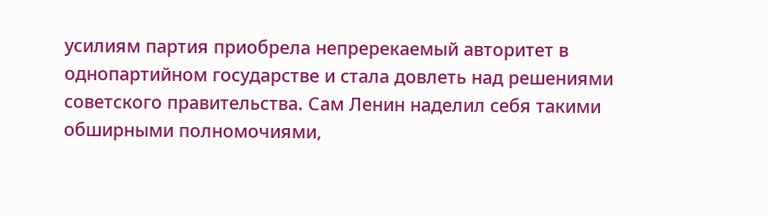усилиям партия приобрела непререкаемый авторитет в однопартийном государстве и стала довлеть над решениями советского правительства. Сам Ленин наделил себя такими обширными полномочиями,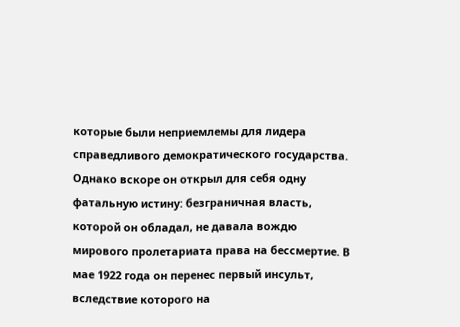которые были неприемлемы для лидера справедливого демократического государства.
Однако вскоре он открыл для себя одну фатальную истину: безграничная власть, которой он обладал, не давала вождю мирового пролетариата права на бессмертие. В мае 1922 года он перенес первый инсульт, вследствие которого на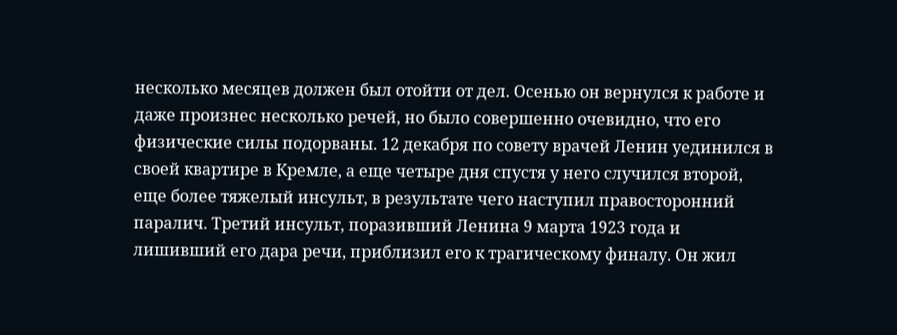несколько месяцев должен был отойти от дел. Осенью он вернулся к работе и даже произнес несколько речей, но было совершенно очевидно, что его физические силы подорваны. 12 декабря по совету врачей Ленин уединился в своей квартире в Кремле, а еще четыре дня спустя у него случился второй, еще более тяжелый инсульт, в результате чего наступил правосторонний паралич. Третий инсульт, поразивший Ленина 9 марта 1923 года и лишивший его дара речи, приблизил его к трагическому финалу. Он жил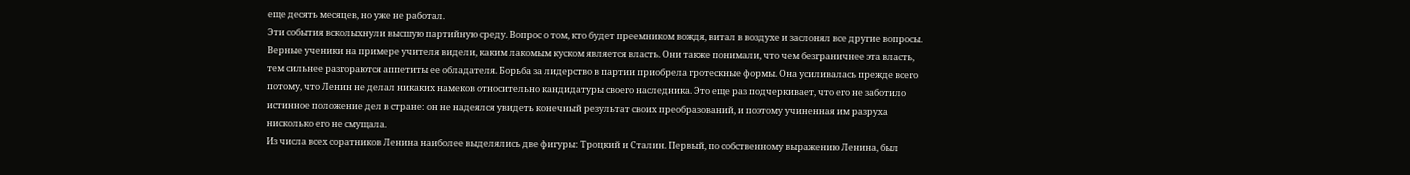еще десять месяцев, но уже не работал.
Эти события всколыхнули высшую партийную среду. Вопрос о том, кто будет преемником вождя, витал в воздухе и заслонял все другие вопросы. Верные ученики на примере учителя видели, каким лакомым куском является власть. Они также понимали, что чем безграничнее эта власть, тем сильнее разгораются аппетиты ее обладателя. Борьба за лидерство в партии приобрела гротескные формы. Она усиливалась прежде всего потому, что Ленин не делал никаких намеков относительно кандидатуры своего наследника. Это еще раз подчеркивает, что его не заботило истинное положение дел в стране: он не надеялся увидеть конечный результат своих преобразований, и поэтому учиненная им разруха нисколько его не смущала.
Из числа всех соратников Ленина наиболее выделялись две фигуры: Троцкий и Сталин. Первый, по собственному выражению Ленина, был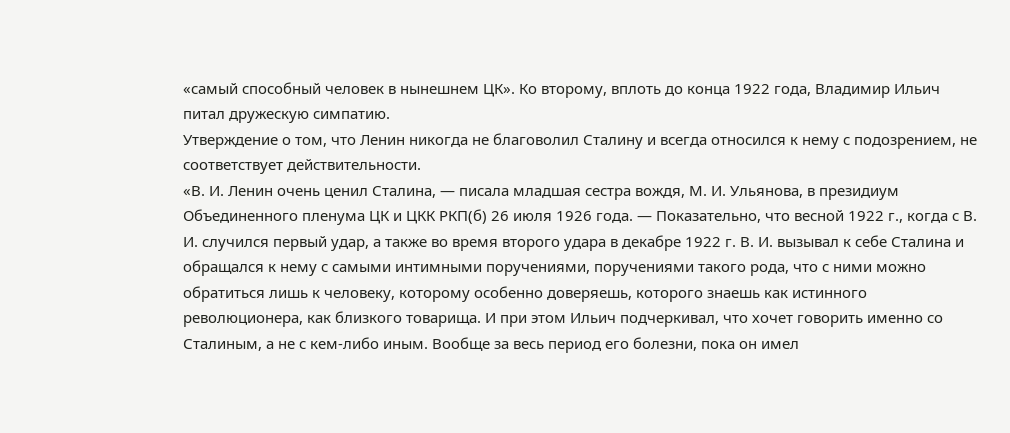«самый способный человек в нынешнем ЦК». Ко второму, вплоть до конца 1922 года, Владимир Ильич питал дружескую симпатию.
Утверждение о том, что Ленин никогда не благоволил Сталину и всегда относился к нему с подозрением, не соответствует действительности.
«В. И. Ленин очень ценил Сталина, — писала младшая сестра вождя, М. И. Ульянова, в президиум Объединенного пленума ЦК и ЦКК РКП(б) 26 июля 1926 года. — Показательно, что весной 1922 г., когда с В. И. случился первый удар, а также во время второго удара в декабре 1922 г. В. И. вызывал к себе Сталина и обращался к нему с самыми интимными поручениями, поручениями такого рода, что с ними можно обратиться лишь к человеку, которому особенно доверяешь, которого знаешь как истинного революционера, как близкого товарища. И при этом Ильич подчеркивал, что хочет говорить именно со Сталиным, а не с кем-либо иным. Вообще за весь период его болезни, пока он имел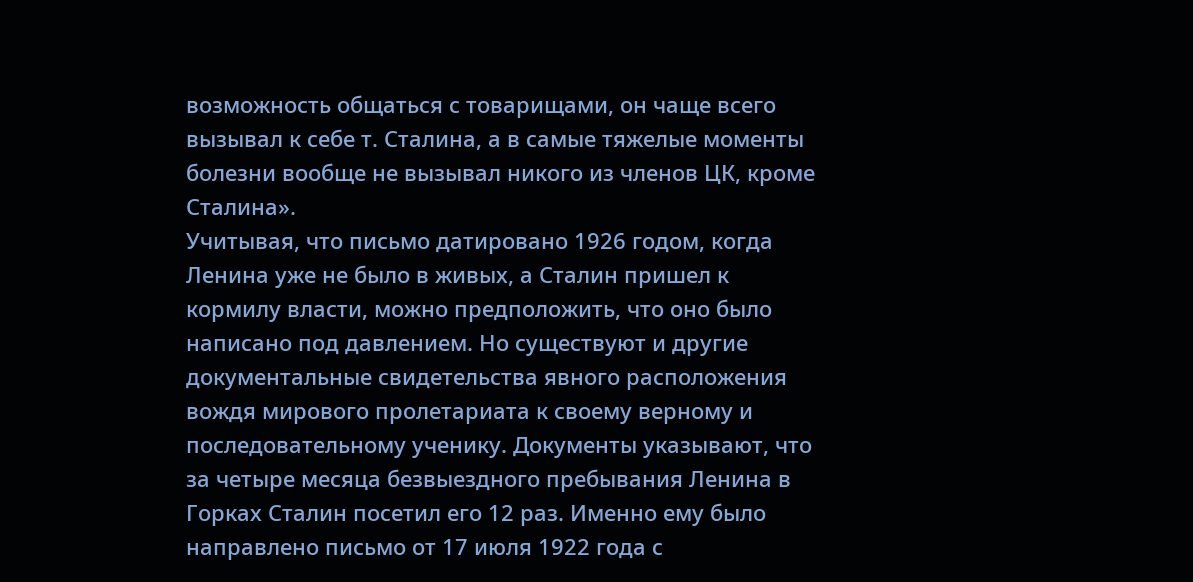возможность общаться с товарищами, он чаще всего вызывал к себе т. Сталина, а в самые тяжелые моменты болезни вообще не вызывал никого из членов ЦК, кроме Сталина».
Учитывая, что письмо датировано 1926 годом, когда Ленина уже не было в живых, а Сталин пришел к кормилу власти, можно предположить, что оно было написано под давлением. Но существуют и другие документальные свидетельства явного расположения вождя мирового пролетариата к своему верному и последовательному ученику. Документы указывают, что за четыре месяца безвыездного пребывания Ленина в Горках Сталин посетил его 12 раз. Именно ему было направлено письмо от 17 июля 1922 года с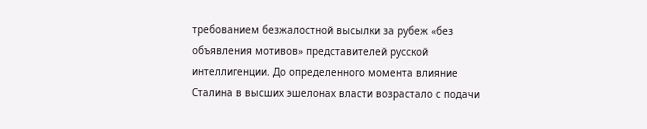требованием безжалостной высылки за рубеж «без объявления мотивов» представителей русской интеллигенции. До определенного момента влияние Сталина в высших эшелонах власти возрастало с подачи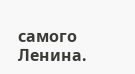самого Ленина.